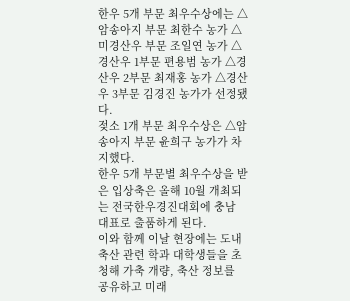한우 5개 부문 최우수상에는 △암송아지 부문 최한수 농가 △미경산우 부문 조일연 농가 △경산우 1부문 편용범 농가 △경산우 2부문 최재홍 농가 △경산우 3부문 김경진 농가가 선정됐다.
젖소 1개 부문 최우수상은 △암송아지 부문 윤희구 농가가 차지했다.
한우 5개 부문별 최우수상을 받은 입상축은 올해 10월 개최되는 전국한우경진대회에 충남 대표로 출품하게 된다.
이와 함께 이날 현장에는 도내 축산 관련 학과 대학생들을 초청해 가축 개량, 축산 정보를 공유하고 미래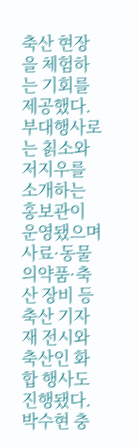축산 현장을 체험하는 기회를 제공했다.
부대행사로는 칡소와 저지우를 소개하는 홍보관이 운영됐으며 사료·동물의약품·축산 장비 등 축산 기자재 전시와 축산인 화합 행사도 진행됐다.
박수현 충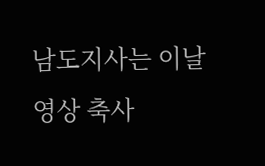남도지사는 이날 영상 축사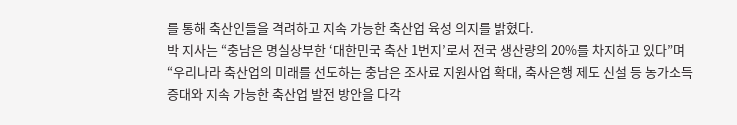를 통해 축산인들을 격려하고 지속 가능한 축산업 육성 의지를 밝혔다.
박 지사는 “충남은 명실상부한 ‘대한민국 축산 1번지’로서 전국 생산량의 20%를 차지하고 있다”며 “우리나라 축산업의 미래를 선도하는 충남은 조사료 지원사업 확대, 축사은행 제도 신설 등 농가소득 증대와 지속 가능한 축산업 발전 방안을 다각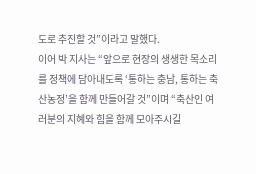도로 추진할 것”이라고 말했다.
이어 박 지사는 “앞으로 현장의 생생한 목소리를 정책에 담아내도록 ‘통하는 충남, 통하는 축산농정’을 함께 만들어갈 것”이며 “축산인 여러분의 지혜와 힘을 함께 모아주시길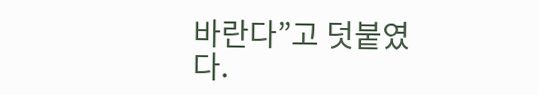바란다”고 덧붙였다.